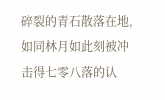碎裂的青石散落在地,如同林月如此刻被冲击得七零八落的认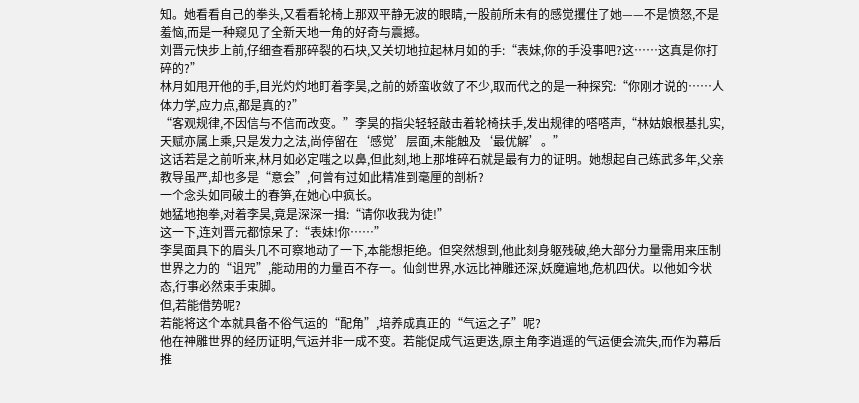知。她看看自己的拳头,又看看轮椅上那双平静无波的眼睛,一股前所未有的感觉攫住了她——不是愤怒,不是羞恼,而是一种窥见了全新天地一角的好奇与震撼。
刘晋元快步上前,仔细查看那碎裂的石块,又关切地拉起林月如的手:“表妹,你的手没事吧?这……这真是你打碎的?”
林月如甩开他的手,目光灼灼地盯着李昊,之前的娇蛮收敛了不少,取而代之的是一种探究:“你刚才说的……人体力学,应力点,都是真的?”
“客观规律,不因信与不信而改变。”李昊的指尖轻轻敲击着轮椅扶手,发出规律的嗒嗒声,“林姑娘根基扎实,天赋亦属上乘,只是发力之法,尚停留在‘感觉’层面,未能触及‘最优解’。”
这话若是之前听来,林月如必定嗤之以鼻,但此刻,地上那堆碎石就是最有力的证明。她想起自己练武多年,父亲教导虽严,却也多是“意会”,何曾有过如此精准到毫厘的剖析?
一个念头如同破土的春笋,在她心中疯长。
她猛地抱拳,对着李昊,竟是深深一揖:“请你收我为徒!”
这一下,连刘晋元都惊呆了:“表妹!你……”
李昊面具下的眉头几不可察地动了一下,本能想拒绝。但突然想到,他此刻身躯残破,绝大部分力量需用来压制世界之力的“诅咒”,能动用的力量百不存一。仙剑世界,水远比神雕还深,妖魔遍地,危机四伏。以他如今状态,行事必然束手束脚。
但,若能借势呢?
若能将这个本就具备不俗气运的“配角”,培养成真正的“气运之子”呢?
他在神雕世界的经历证明,气运并非一成不变。若能促成气运更迭,原主角李逍遥的气运便会流失,而作为幕后推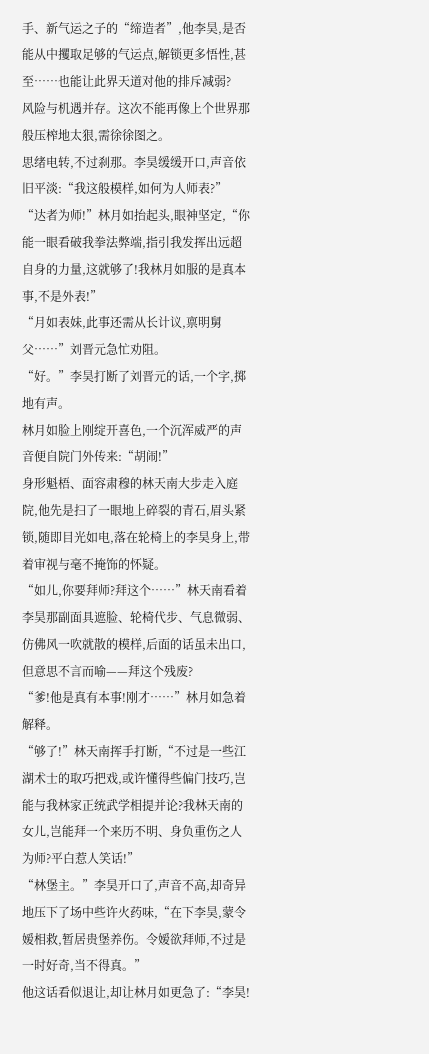手、新气运之子的“缔造者”,他李昊,是否能从中攫取足够的气运点,解锁更多悟性,甚至……也能让此界天道对他的排斥减弱?
风险与机遇并存。这次不能再像上个世界那般压榨地太狠,需徐徐图之。
思绪电转,不过刹那。李昊缓缓开口,声音依旧平淡:“我这般模样,如何为人师表?”
“达者为师!”林月如抬起头,眼神坚定,“你能一眼看破我拳法弊端,指引我发挥出远超自身的力量,这就够了!我林月如服的是真本事,不是外表!”
“月如表妹,此事还需从长计议,禀明舅父……”刘晋元急忙劝阻。
“好。”李昊打断了刘晋元的话,一个字,掷地有声。
林月如脸上刚绽开喜色,一个沉浑威严的声音便自院门外传来:“胡闹!”
身形魁梧、面容肃穆的林天南大步走入庭院,他先是扫了一眼地上碎裂的青石,眉头紧锁,随即目光如电,落在轮椅上的李昊身上,带着审视与毫不掩饰的怀疑。
“如儿,你要拜师?拜这个……”林天南看着李昊那副面具遮脸、轮椅代步、气息微弱、仿佛风一吹就散的模样,后面的话虽未出口,但意思不言而喻——拜这个残废?
“爹!他是真有本事!刚才……”林月如急着解释。
“够了!”林天南挥手打断,“不过是一些江湖术士的取巧把戏,或许懂得些偏门技巧,岂能与我林家正统武学相提并论?我林天南的女儿,岂能拜一个来历不明、身负重伤之人为师?平白惹人笑话!”
“林堡主。”李昊开口了,声音不高,却奇异地压下了场中些许火药味,“在下李昊,蒙令嫒相救,暂居贵堡养伤。令嫒欲拜师,不过是一时好奇,当不得真。”
他这话看似退让,却让林月如更急了:“李昊!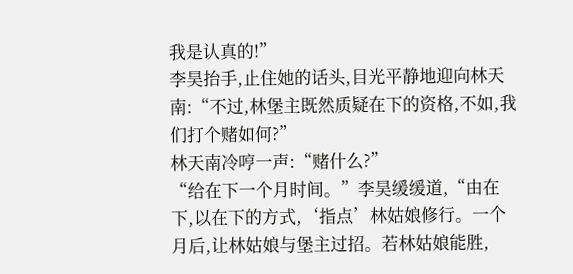我是认真的!”
李昊抬手,止住她的话头,目光平静地迎向林天南:“不过,林堡主既然质疑在下的资格,不如,我们打个赌如何?”
林天南冷哼一声:“赌什么?”
“给在下一个月时间。”李昊缓缓道,“由在下,以在下的方式,‘指点’林姑娘修行。一个月后,让林姑娘与堡主过招。若林姑娘能胜,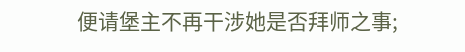便请堡主不再干涉她是否拜师之事;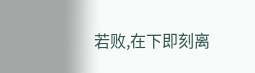若败,在下即刻离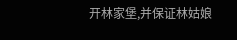开林家堡,并保证林姑娘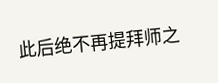此后绝不再提拜师之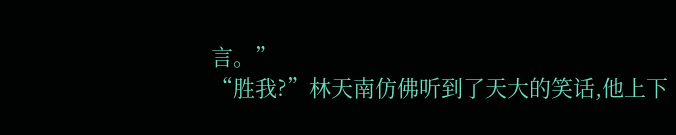言。”
“胜我?”林天南仿佛听到了天大的笑话,他上下